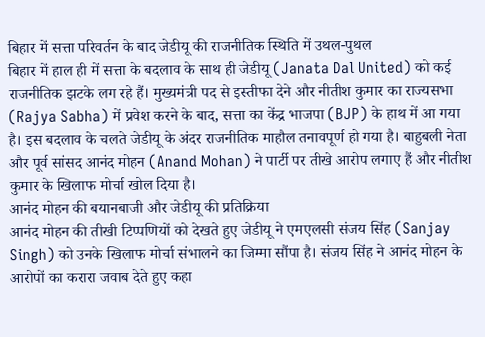बिहार में सत्ता परिवर्तन के बाद जेडीयू की राजनीतिक स्थिति में उथल-पुथल
बिहार में हाल ही में सत्ता के बदलाव के साथ ही जेडीयू (Janata Dal United) को कई राजनीतिक झटके लग रहे हैं। मुख्यमंत्री पद से इस्तीफा देने और नीतीश कुमार का राज्यसभा (Rajya Sabha) में प्रवेश करने के बाद, सत्ता का केंद्र भाजपा (BJP) के हाथ में आ गया है। इस बदलाव के चलते जेडीयू के अंदर राजनीतिक माहौल तनावपूर्ण हो गया है। बाहुबली नेता और पूर्व सांसद आनंद मोहन (Anand Mohan) ने पार्टी पर तीखे आरोप लगाए हैं और नीतीश कुमार के खिलाफ मोर्चा खोल दिया है।
आनंद मोहन की बयानबाजी और जेडीयू की प्रतिक्रिया
आनंद मोहन की तीखी टिप्पणियों को देखते हुए जेडीयू ने एमएलसी संजय सिंह (Sanjay Singh) को उनके खिलाफ मोर्चा संभालने का जिम्मा सौंपा है। संजय सिंह ने आनंद मोहन के आरोपों का करारा जवाब देते हुए कहा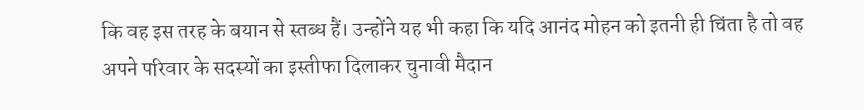कि वह इस तरह के बयान से स्तब्ध हैं। उन्होंने यह भी कहा कि यदि आनंद मोहन को इतनी ही चिंता है तो वह अपने परिवार के सदस्यों का इस्तीफा दिलाकर चुनावी मैदान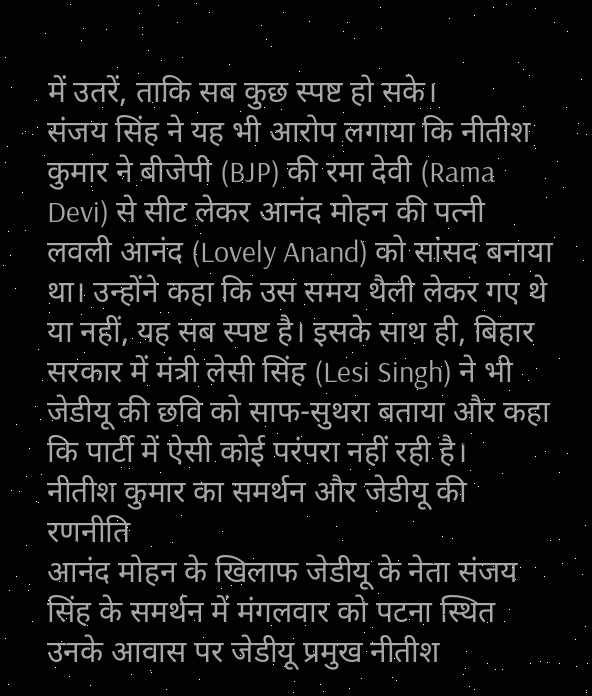में उतरें, ताकि सब कुछ स्पष्ट हो सके।
संजय सिंह ने यह भी आरोप लगाया कि नीतीश कुमार ने बीजेपी (BJP) की रमा देवी (Rama Devi) से सीट लेकर आनंद मोहन की पत्नी लवली आनंद (Lovely Anand) को सांसद बनाया था। उन्होंने कहा कि उस समय थैली लेकर गए थे या नहीं, यह सब स्पष्ट है। इसके साथ ही, बिहार सरकार में मंत्री लेसी सिंह (Lesi Singh) ने भी जेडीयू की छवि को साफ-सुथरा बताया और कहा कि पार्टी में ऐसी कोई परंपरा नहीं रही है।
नीतीश कुमार का समर्थन और जेडीयू की रणनीति
आनंद मोहन के खिलाफ जेडीयू के नेता संजय सिंह के समर्थन में मंगलवार को पटना स्थित उनके आवास पर जेडीयू प्रमुख नीतीश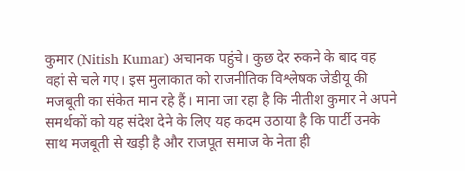कुमार (Nitish Kumar) अचानक पहुंचे। कुछ देर रुकने के बाद वह वहां से चले गए। इस मुलाकात को राजनीतिक विश्लेषक जेडीयू की मजबूती का संकेत मान रहे हैं। माना जा रहा है कि नीतीश कुमार ने अपने समर्थकों को यह संदेश देने के लिए यह कदम उठाया है कि पार्टी उनके साथ मजबूती से खड़ी है और राजपूत समाज के नेता ही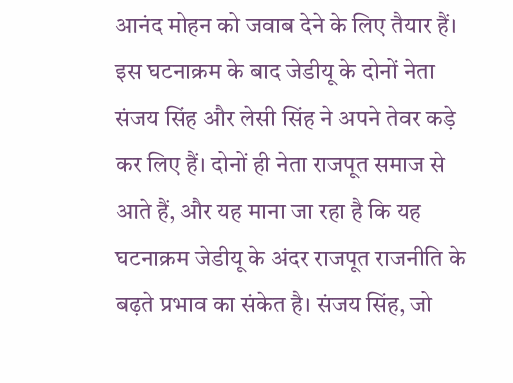आनंद मोहन को जवाब देने के लिए तैयार हैं।
इस घटनाक्रम के बाद जेडीयू के दोनों नेता संजय सिंह और लेसी सिंह ने अपने तेवर कड़े कर लिए हैं। दोनों ही नेता राजपूत समाज से आते हैं, और यह माना जा रहा है कि यह घटनाक्रम जेडीयू के अंदर राजपूत राजनीति के बढ़ते प्रभाव का संकेत है। संजय सिंह, जो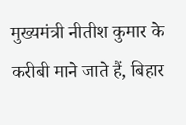मुख्यमंत्री नीतीश कुमार के करीबी माने जाते हैं, बिहार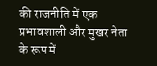की राजनीति में एक प्रभावशाली और मुखर नेता के रूप में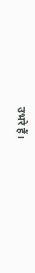उभरे हैं।